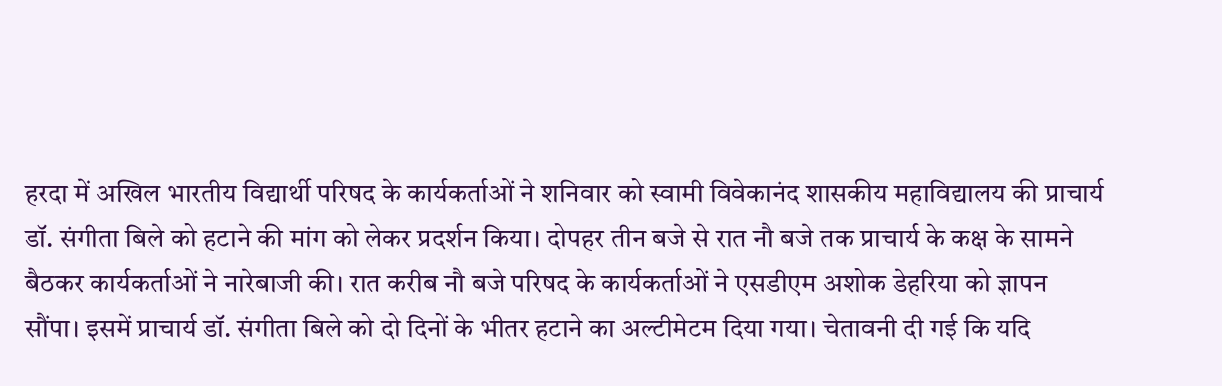हरदा में अखिल भारतीय विद्यार्थी परिषद के कार्यकर्ताओं ने शनिवार को स्वामी विवेकानंद शासकीय महाविद्यालय की प्राचार्य डॉ. संगीता बिले को हटाने की मांग को लेकर प्रदर्शन किया। दोपहर तीन बजे से रात नौ बजे तक प्राचार्य के कक्ष के सामने बैठकर कार्यकर्ताओं ने नारेबाजी की। रात करीब नौ बजे परिषद के कार्यकर्ताओं ने एसडीएम अशोक डेहरिया को ज्ञापन सौंपा। इसमें प्राचार्य डॉ. संगीता बिले को दो दिनों के भीतर हटाने का अल्टीमेटम दिया गया। चेतावनी दी गई कि यदि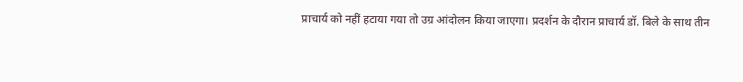प्राचार्य को नहीं हटाया गया तो उग्र आंदोलन किया जाएगा। प्रदर्शन के दौरान प्राचार्य डॉ. बिले के साथ तीन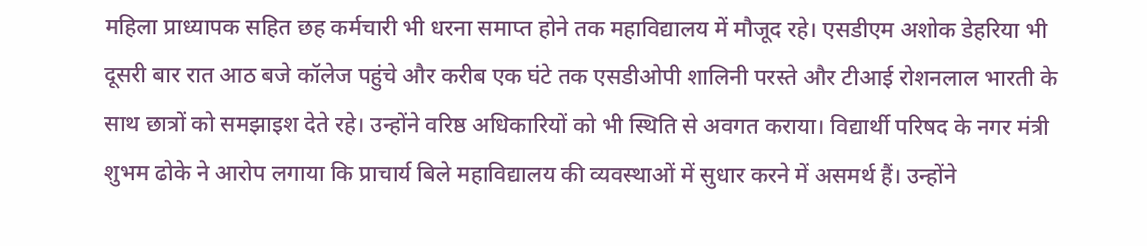महिला प्राध्यापक सहित छह कर्मचारी भी धरना समाप्त होने तक महाविद्यालय में मौजूद रहे। एसडीएम अशोक डेहरिया भी दूसरी बार रात आठ बजे कॉलेज पहुंचे और करीब एक घंटे तक एसडीओपी शालिनी परस्ते और टीआई रोशनलाल भारती के साथ छात्रों को समझाइश देते रहे। उन्होंने वरिष्ठ अधिकारियों को भी स्थिति से अवगत कराया। विद्यार्थी परिषद के नगर मंत्री शुभम ढोके ने आरोप लगाया कि प्राचार्य बिले महाविद्यालय की व्यवस्थाओं में सुधार करने में असमर्थ हैं। उन्होंने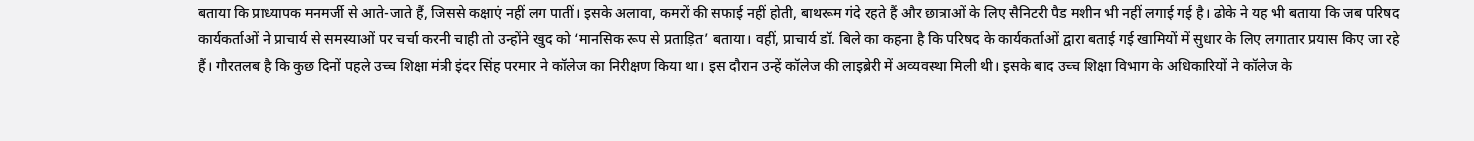बताया कि प्राध्यापक मनमर्जी से आते-जाते हैं, जिससे कक्षाएं नहीं लग पातीं। इसके अलावा, कमरों की सफाई नहीं होती, बाथरूम गंदे रहते हैं और छात्राओं के लिए सैनिटरी पैड मशीन भी नहीं लगाई गई है। ढोके ने यह भी बताया कि जब परिषद कार्यकर्ताओं ने प्राचार्य से समस्याओं पर चर्चा करनी चाही तो उन्होंने खुद को ‘मानसिक रूप से प्रताड़ित’ बताया। वहीं, प्राचार्य डॉ. बिले का कहना है कि परिषद के कार्यकर्ताओं द्वारा बताई गई खामियों में सुधार के लिए लगातार प्रयास किए जा रहे हैं। गौरतलब है कि कुछ दिनों पहले उच्च शिक्षा मंत्री इंदर सिंह परमार ने कॉलेज का निरीक्षण किया था। इस दौरान उन्हें कॉलेज की लाइब्रेरी में अव्यवस्था मिली थी। इसके बाद उच्च शिक्षा विभाग के अधिकारियों ने कॉलेज के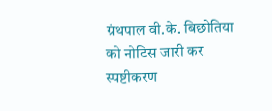ग्रंथपाल वी.के. बिछोतिया को नोटिस जारी कर स्पष्टीकरण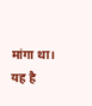मांगा था। यह है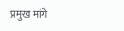प्रमुख मांगे